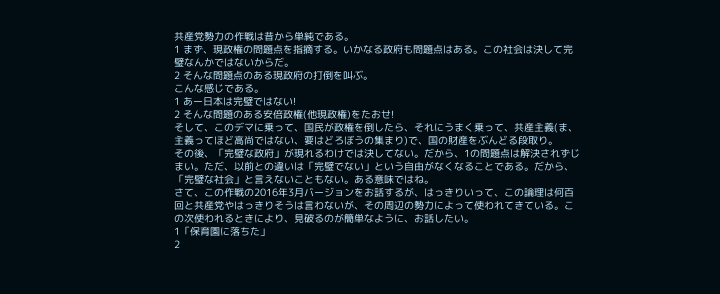共産党勢力の作戦は昔から単純である。
1 まず、現政権の問題点を指摘する。いかなる政府も問題点はある。この社会は決して完璧なんかではないからだ。
2 そんな問題点のある現政府の打倒を叫ぶ。
こんな感じである。
1 あー日本は完璧ではない!
2 そんな問題のある安倍政権(他現政権)をたおせ!
そして、このデマに乗って、国民が政権を倒したら、それにうまく乗って、共産主義(ま、主義ってほど高尚ではない、要はどろぼうの集まり)で、国の財産をぶんどる段取り。
その後、「完璧な政府」が現れるわけでは決してない。だから、1の問題点は解決されずじまい。ただ、以前との違いは「完璧でない」という自由がなくなることである。だから、「完璧な社会」と言えないこともない。ある意味ではね。
さて、この作戦の2016年3月バージョンをお話するが、はっきりいって、この論理は何百回と共産党やはっきりそうは言わないが、その周辺の勢力によって使われてきている。この次使われるときにより、見破るのが簡単なように、お話したい。
1「保育園に落ちた」
2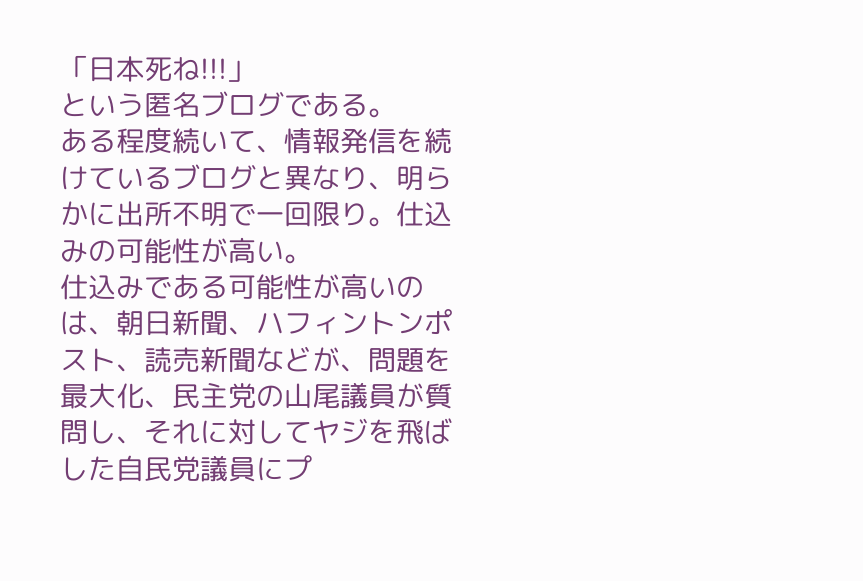「日本死ね!!!」
という匿名ブログである。
ある程度続いて、情報発信を続けているブログと異なり、明らかに出所不明で一回限り。仕込みの可能性が高い。
仕込みである可能性が高いのは、朝日新聞、ハフィントンポスト、読売新聞などが、問題を最大化、民主党の山尾議員が質問し、それに対してヤジを飛ばした自民党議員にプ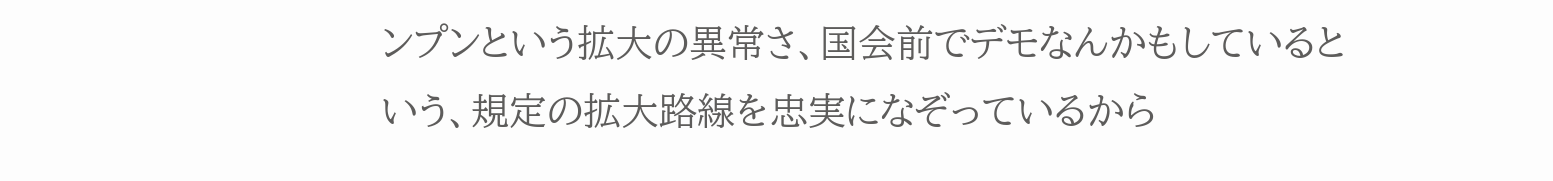ンプンという拡大の異常さ、国会前でデモなんかもしているという、規定の拡大路線を忠実になぞっているから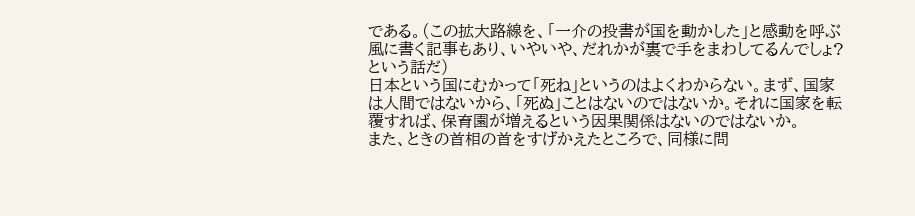である。(この拡大路線を、「一介の投書が国を動かした」と感動を呼ぶ風に書く記事もあり、いやいや、だれかが裏で手をまわしてるんでしょ?という話だ)
日本という国にむかって「死ね」というのはよくわからない。まず、国家は人間ではないから、「死ぬ」ことはないのではないか。それに国家を転覆すれば、保育園が増えるという因果関係はないのではないか。
また、ときの首相の首をすげかえたところで、同様に問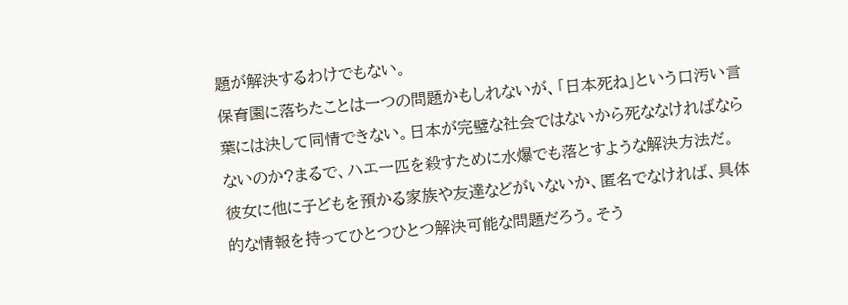題が解決するわけでもない。
保育園に落ちたことは一つの問題かもしれないが、「日本死ね」という口汚い言葉には決して同情できない。日本が完璧な社会ではないから死ななければならないのか?まるで、ハエ一匹を殺すために水爆でも落とすような解決方法だ。
彼女に他に子どもを預かる家族や友達などがいないか、匿名でなければ、具体的な情報を持ってひとつひとつ解決可能な問題だろう。そう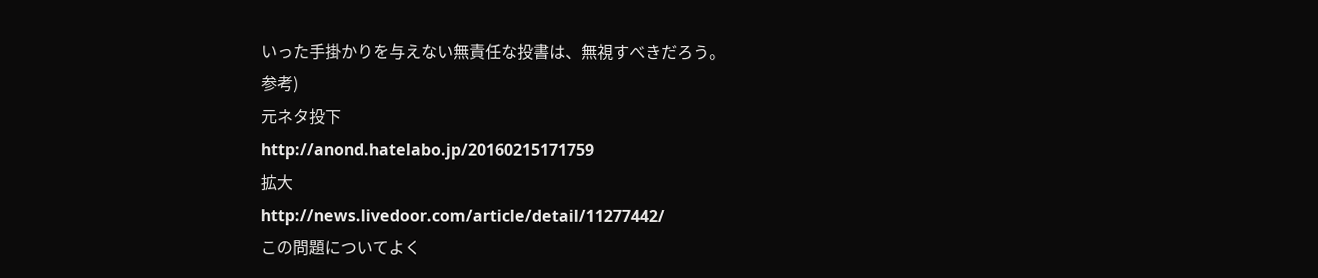いった手掛かりを与えない無責任な投書は、無視すべきだろう。
参考)
元ネタ投下
http://anond.hatelabo.jp/20160215171759
拡大
http://news.livedoor.com/article/detail/11277442/
この問題についてよく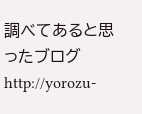調べてあると思ったブログ
http://yorozu-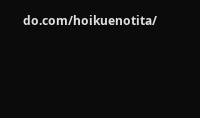do.com/hoikuenotita/